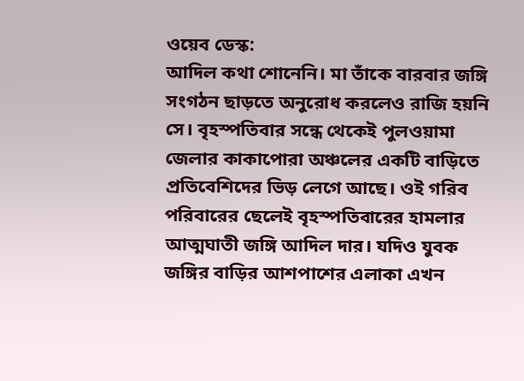ওয়েব ডেস্ক:
আদিল কথা শোনেনি। মা তাঁকে বারবার জঙ্গি সংগঠন ছাড়তে অনুরোধ করলেও রাজি হয়নি সে। বৃহস্পতিবার সন্ধে থেকেই পুলওয়ামা জেলার কাকাপোরা অঞ্চলের একটি বাড়িতে প্রতিবেশিদের ভিড় লেগে আছে। ওই গরিব পরিবারের ছেলেই বৃহস্পতিবারের হামলার আত্মঘাতী জঙ্গি আদিল দার। যদিও যুবক জঙ্গির বাড়ির আশপাশের এলাকা এখন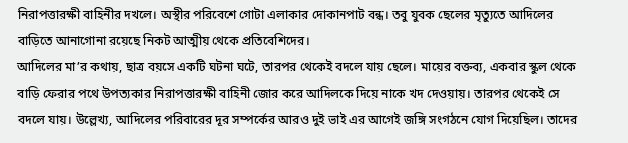নিরাপত্তারক্ষী বাহিনীর দখলে। অস্থীর পরিবেশে গোটা এলাকার দোকানপাট বন্ধ। তবু যুবক ছেলের মৃত্যুতে আদিলের বাড়িতে আনাগোনা রয়েছে নিকট আত্মীয় থেকে প্রতিবেশিদের।
আদিলের মা’র কথায়, ছাত্র বয়সে একটি ঘটনা ঘটে, তারপর থেকেই বদলে যায় ছেলে। মায়ের বক্তব্য, একবার স্কুল থেকে বাড়ি ফেরার পথে উপত্যকার নিরাপত্তারক্ষী বাহিনী জোর করে আদিলকে দিয়ে নাকে খদ দেওয়ায়। তারপর থেকেই সে বদলে যায়। উল্লেখ্য, আদিলের পরিবারের দূর সম্পর্কের আরও দুই ভাই এর আগেই জঙ্গি সংগঠনে যোগ দিয়েছিল। তাদের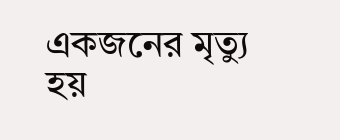একজনের মৃত্যু হয়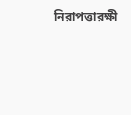নিরাপত্তারক্ষী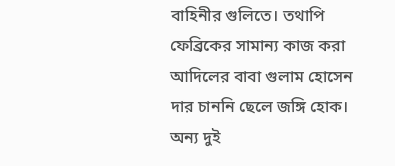বাহিনীর গুলিতে। তথাপি ফেব্রিকের সামান্য কাজ করা আদিলের বাবা গুলাম হোসেন দার চাননি ছেলে জঙ্গি হোক। অন্য দুই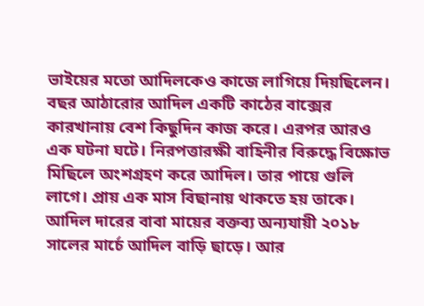ভাইয়ের মতো আদিলকেও কাজে লাগিয়ে দিয়ছিলেন। বছর আঠারোর আদিল একটি কাঠের বাক্সের কারখানায় বেশ কিছুদিন কাজ করে। এরপর আরও এক ঘটনা ঘটে। নিরপত্তারক্ষী বাহিনীর বিরুদ্ধে বিক্ষোভ মিছিলে অংশগ্রহণ করে আদিল। তার পায়ে গুলি লাগে। প্রায় এক মাস বিছানায় থাকতে হয় তাকে। আদিল দারের বাবা মায়ের বক্তব্য অন্যযায়ী ২০১৮ সালের মার্চে আদিল বাড়ি ছাড়ে। আর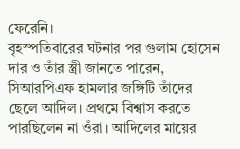ফেরেনি।
বৃহস্পতিবারের ঘটনার পর গুলাম হোসেন দার ও তাঁর স্ত্রী জানতে পারেন, সিআরপিএফ হামলার জঙ্গিটি তাঁদের ছেলে আদিল। প্রথমে বিশ্বাস করতে পারছিলেন না ওঁরা। আদিলের মায়ের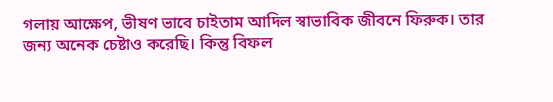গলায় আক্ষেপ, ভীষণ ভাবে চাইতাম আদিল স্বাভাবিক জীবনে ফিরুক। তার জন্য অনেক চেষ্টাও করেছি। কিন্তু বিফল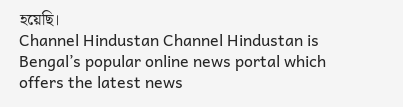হয়েছি।
Channel Hindustan Channel Hindustan is Bengal’s popular online news portal which offers the latest news